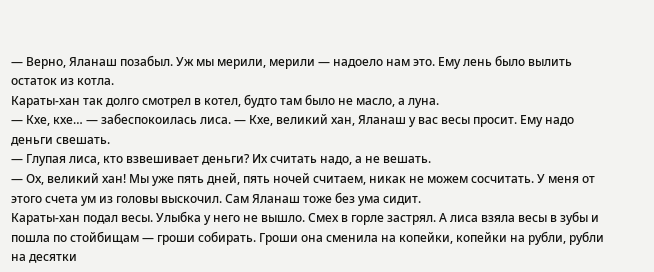— Верно, Яланаш позабыл. Уж мы мерили, мерили — надоело нам это. Ему лень было вылить остаток из котла.
Караты-хан так долго смотрел в котел, будто там было не масло, а луна.
— Кхе, кхе… — забеспокоилась лиса. — Кхе, великий хан, Яланаш у вас весы просит. Ему надо деньги свешать.
— Глупая лиса, кто взвешивает деньги? Их считать надо, а не вешать.
— Ох, великий хан! Мы уже пять дней, пять ночей считаем, никак не можем сосчитать. У меня от этого счета ум из головы выскочил. Сам Яланаш тоже без ума сидит.
Караты-хан подал весы. Улыбка у него не вышло. Смех в горле застрял. А лиса взяла весы в зубы и пошла по стойбищам — гроши собирать. Гроши она сменила на копейки, копейки на рубли, рубли на десятки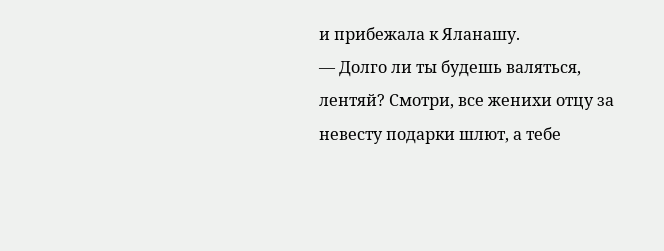и прибежала к Яланашу.
— Долго ли ты будешь валяться, лентяй? Смотри, все женихи отцу за невесту подарки шлют, а тебе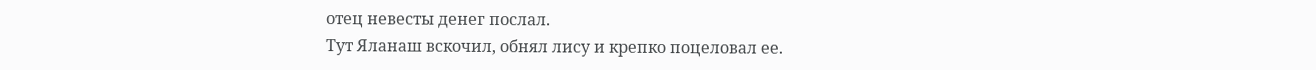отец невесты денег послал.
Тут Яланаш вскочил, обнял лису и крепко поцеловал ее.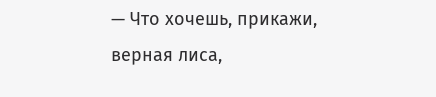— Что хочешь, прикажи, верная лиса,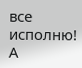все исполню!
А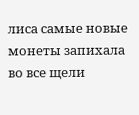лиса самые новые монеты запихала во все щели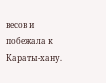весов и побежала к Караты-хану.